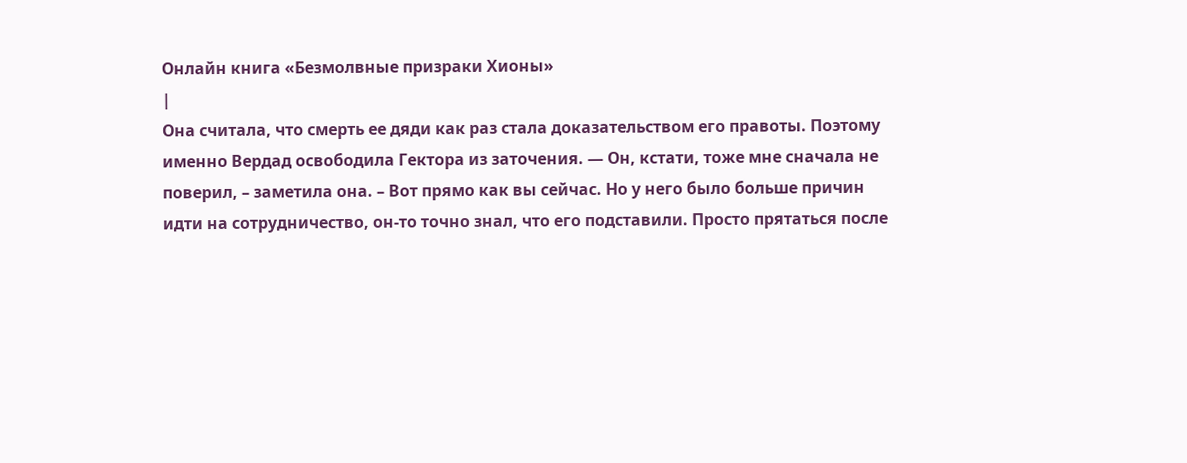Онлайн книга «Безмолвные призраки Хионы»
|
Она считала, что смерть ее дяди как раз стала доказательством его правоты. Поэтому именно Вердад освободила Гектора из заточения. — Он, кстати, тоже мне сначала не поверил, – заметила она. – Вот прямо как вы сейчас. Но у него было больше причин идти на сотрудничество, он-то точно знал, что его подставили. Просто прятаться после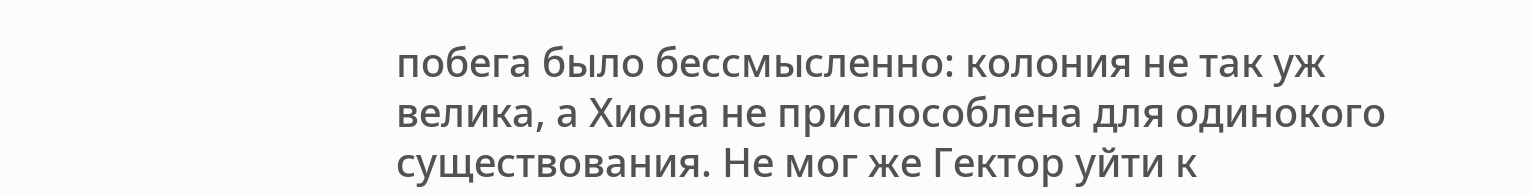побега было бессмысленно: колония не так уж велика, а Хиона не приспособлена для одинокого существования. Не мог же Гектор уйти к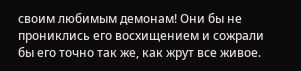своим любимым демонам! Они бы не прониклись его восхищением и сожрали бы его точно так же, как жрут все живое.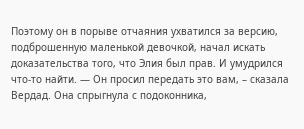Поэтому он в порыве отчаяния ухватился за версию, подброшенную маленькой девочкой, начал искать доказательства того, что Элия был прав. И умудрился что-то найти. — Он просил передать это вам, – сказала Вердад. Она спрыгнула с подоконника,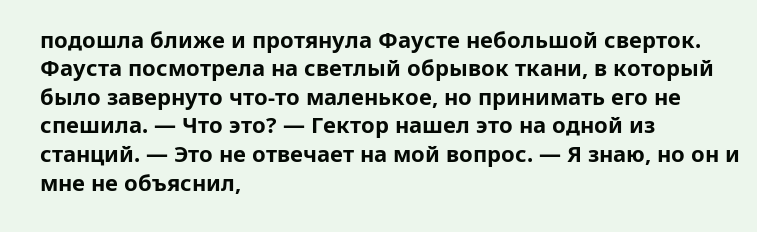подошла ближе и протянула Фаусте небольшой сверток. Фауста посмотрела на светлый обрывок ткани, в который было завернуто что-то маленькое, но принимать его не спешила. — Что это? — Гектор нашел это на одной из станций. — Это не отвечает на мой вопрос. — Я знаю, но он и мне не объяснил,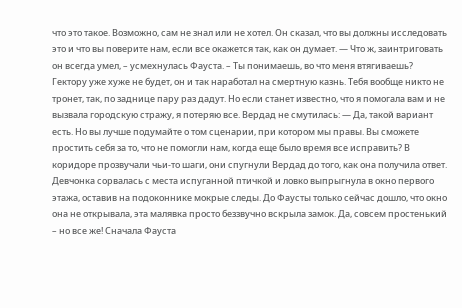что это такое. Возможно, сам не знал или не хотел. Он сказал, что вы должны исследовать это и что вы поверите нам, если все окажется так, как он думает. — Что ж, заинтриговать он всегда умел, – усмехнулась Фауста. – Ты понимаешь, во что меня втягиваешь? Гектору уже хуже не будет, он и так наработал на смертную казнь. Тебя вообще никто не тронет, так, по заднице пару раз дадут. Но если станет известно, что я помогала вам и не вызвала городскую стражу, я потеряю все. Вердад не смутилась: — Да, такой вариант есть. Но вы лучше подумайте о том сценарии, при котором мы правы. Вы сможете простить себя за то, что не помогли нам, когда еще было время все исправить? В коридоре прозвучали чьи-то шаги, они спугнули Вердад до того, как она получила ответ. Девчонка сорвалась с места испуганной птичкой и ловко выпрыгнула в окно первого этажа, оставив на подоконнике мокрые следы. До Фаусты только сейчас дошло, что окно она не открывала, эта малявка просто беззвучно вскрыла замок. Да, совсем простенький – но все же! Сначала Фауста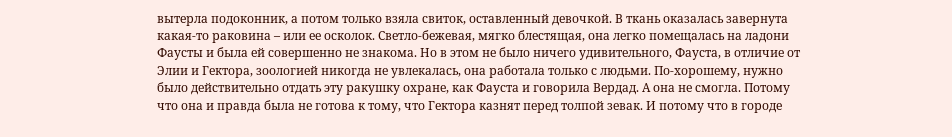вытерла подоконник, а потом только взяла свиток, оставленный девочкой. В ткань оказалась завернута какая-то раковина – или ее осколок. Светло-бежевая, мягко блестящая, она легко помещалась на ладони Фаусты и была ей совершенно не знакома. Но в этом не было ничего удивительного, Фауста, в отличие от Элии и Гектора, зоологией никогда не увлекалась, она работала только с людьми. По-хорошему, нужно было действительно отдать эту ракушку охране, как Фауста и говорила Вердад. А она не смогла. Потому что она и правда была не готова к тому, что Гектора казнят перед толпой зевак. И потому что в городе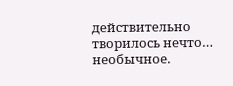действительно творилось нечто… необычное.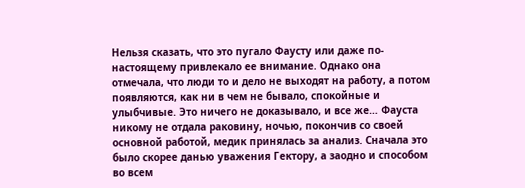Нельзя сказать, что это пугало Фаусту или даже по-настоящему привлекало ее внимание. Однако она отмечала, что люди то и дело не выходят на работу, а потом появляются, как ни в чем не бывало, спокойные и улыбчивые. Это ничего не доказывало, и все же… Фауста никому не отдала раковину, ночью, покончив со своей основной работой, медик принялась за анализ. Сначала это было скорее данью уважения Гектору, а заодно и способом во всем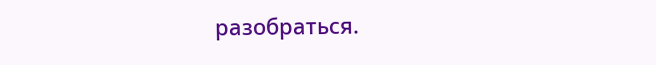разобраться.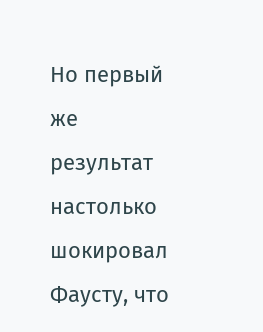Но первый же результат настолько шокировал Фаусту, что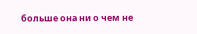больше она ни о чем не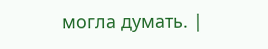могла думать. |